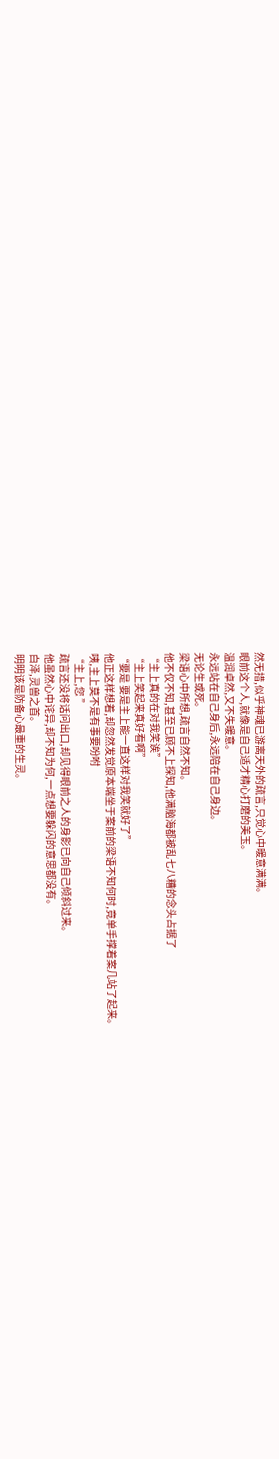然无措,似乎神魂已游离天外的疏言,只觉心中暖意满满。
眼前这个人,就像是自己适才精心打磨的美玉。
温润卓然,又不失暖意。
永远站在自己身后,永远陪在自己身边。
无论生或死。
梁语心中所想,疏言自然不知。
他不仅不知,甚至已顾不上探知,他满脑海都被乱七八糟的念头占据了
“主上真的在对我笑诶”
“主上笑起来真好看啊”
“要是 要是主上能一直这样对我笑就好了”
他正这样想着,却忽然发觉原本端坐于案前的梁语不知何时,竟单手撑着案几站了起来。
咦,主上莫不是有事要吩咐
“主上,您 ”
疏言还没将话问出口,却见得眼前之人的身影已向自己倾斜过来。
他虽然心中诧异,却不知为何,一点想要躲闪的意思都没有。
白泽,灵兽之首。
明明该是防备心最重的生灵。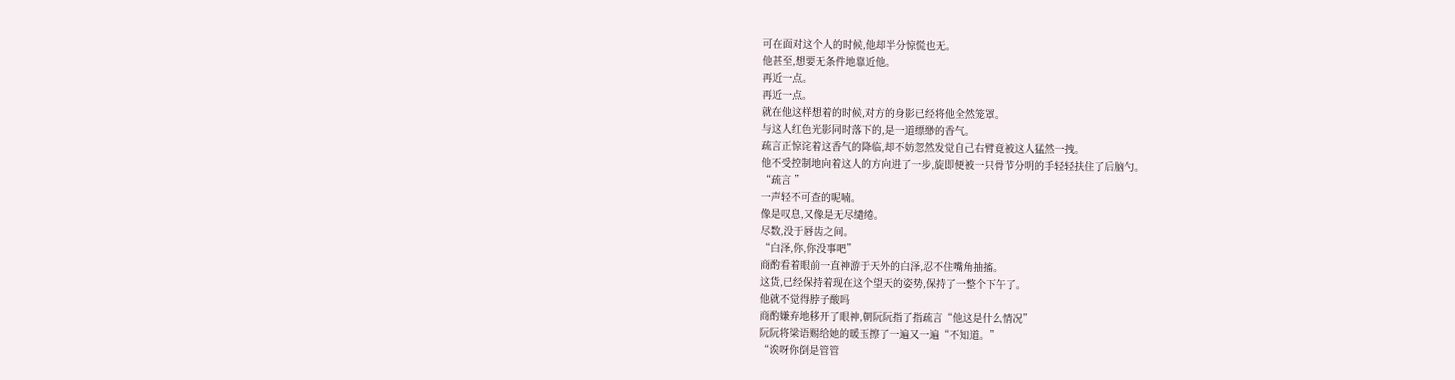可在面对这个人的时候,他却半分惊慌也无。
他甚至,想要无条件地靠近他。
再近一点。
再近一点。
就在他这样想着的时候,对方的身影已经将他全然笼罩。
与这人红色光影同时落下的,是一道缥缈的香气。
疏言正惊诧着这香气的降临,却不妨忽然发觉自己右臂竟被这人猛然一拽。
他不受控制地向着这人的方向进了一步,旋即便被一只骨节分明的手轻轻扶住了后脑勺。
“疏言 ”
一声轻不可查的呢喃。
像是叹息,又像是无尽缱绻。
尽数,没于唇齿之间。
“白泽,你,你没事吧”
商酌看着眼前一直神游于天外的白泽,忍不住嘴角抽搐。
这货,已经保持着现在这个望天的姿势,保持了一整个下午了。
他就不觉得脖子酸吗
商酌嫌弃地移开了眼神,朝阮阮指了指疏言“他这是什么情况”
阮阮将梁语赐给她的暖玉擦了一遍又一遍“不知道。”
“诶呀你倒是管管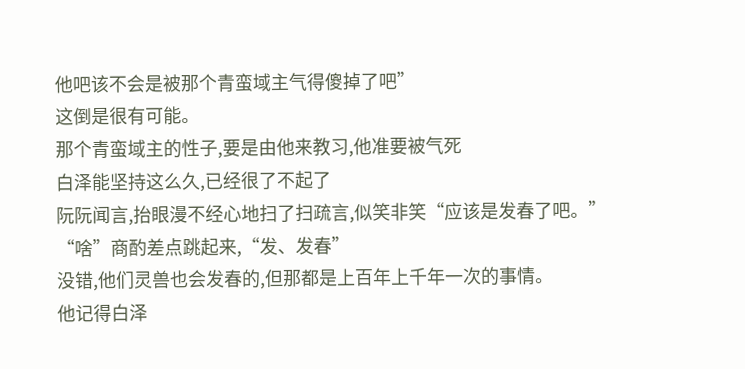他吧该不会是被那个青蛮域主气得傻掉了吧”
这倒是很有可能。
那个青蛮域主的性子,要是由他来教习,他准要被气死
白泽能坚持这么久,已经很了不起了
阮阮闻言,抬眼漫不经心地扫了扫疏言,似笑非笑“应该是发春了吧。”
“啥”商酌差点跳起来,“发、发春”
没错,他们灵兽也会发春的,但那都是上百年上千年一次的事情。
他记得白泽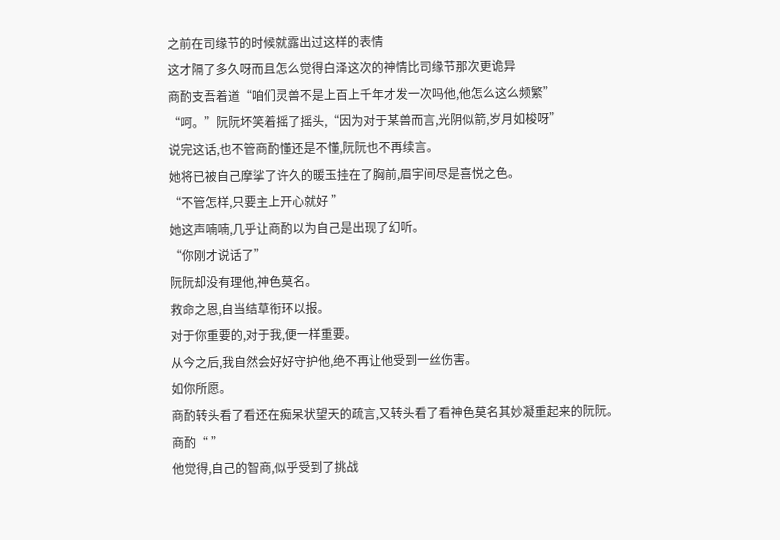之前在司缘节的时候就露出过这样的表情
这才隔了多久呀而且怎么觉得白泽这次的神情比司缘节那次更诡异
商酌支吾着道“咱们灵兽不是上百上千年才发一次吗他,他怎么这么频繁”
“呵。”阮阮坏笑着摇了摇头,“因为对于某兽而言,光阴似箭,岁月如梭呀”
说完这话,也不管商酌懂还是不懂,阮阮也不再续言。
她将已被自己摩挲了许久的暖玉挂在了胸前,眉宇间尽是喜悦之色。
“不管怎样,只要主上开心就好 ”
她这声喃喃,几乎让商酌以为自己是出现了幻听。
“你刚才说话了”
阮阮却没有理他,神色莫名。
救命之恩,自当结草衔环以报。
对于你重要的,对于我,便一样重要。
从今之后,我自然会好好守护他,绝不再让他受到一丝伤害。
如你所愿。
商酌转头看了看还在痴呆状望天的疏言,又转头看了看神色莫名其妙凝重起来的阮阮。
商酌“ ”
他觉得,自己的智商,似乎受到了挑战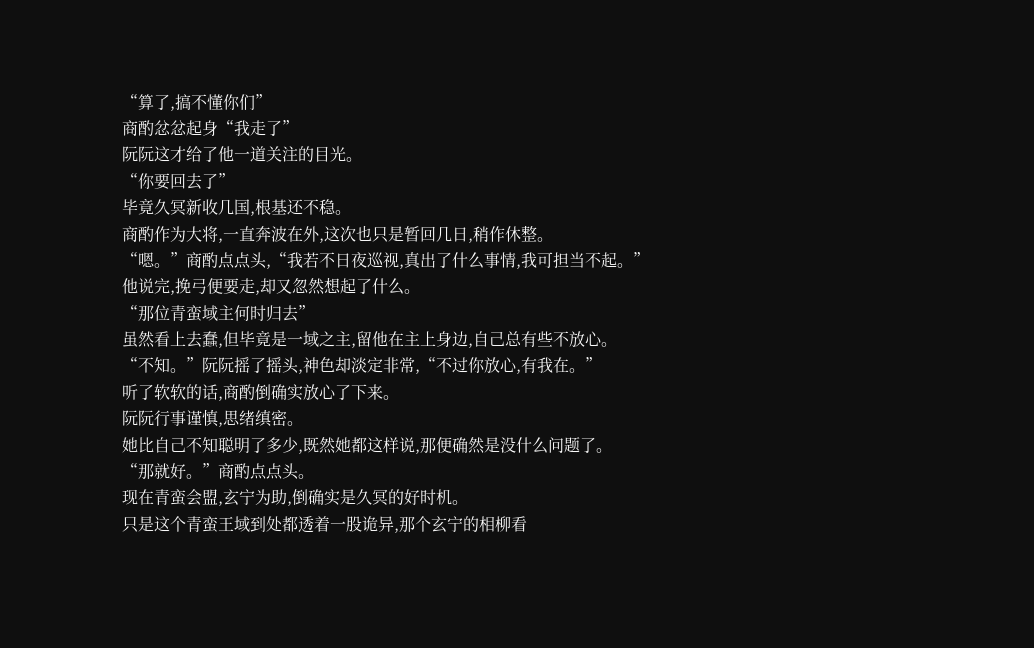“算了,搞不懂你们”
商酌忿忿起身“我走了”
阮阮这才给了他一道关注的目光。
“你要回去了”
毕竟久冥新收几国,根基还不稳。
商酌作为大将,一直奔波在外,这次也只是暂回几日,稍作休整。
“嗯。”商酌点点头,“我若不日夜巡视,真出了什么事情,我可担当不起。”
他说完,挽弓便要走,却又忽然想起了什么。
“那位青蛮域主何时归去”
虽然看上去蠢,但毕竟是一域之主,留他在主上身边,自己总有些不放心。
“不知。”阮阮摇了摇头,神色却淡定非常,“不过你放心,有我在。”
听了软软的话,商酌倒确实放心了下来。
阮阮行事谨慎,思绪缜密。
她比自己不知聪明了多少,既然她都这样说,那便确然是没什么问题了。
“那就好。”商酌点点头。
现在青蛮会盟,玄宁为助,倒确实是久冥的好时机。
只是这个青蛮王域到处都透着一股诡异,那个玄宁的相柳看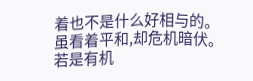着也不是什么好相与的。
虽看着平和,却危机暗伏。
若是有机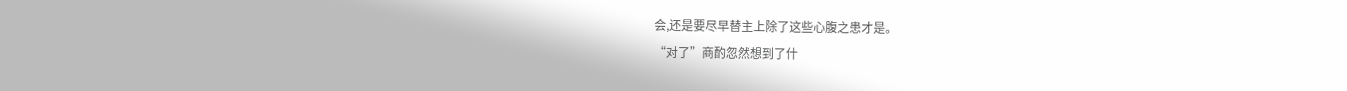会,还是要尽早替主上除了这些心腹之患才是。
“对了”商酌忽然想到了什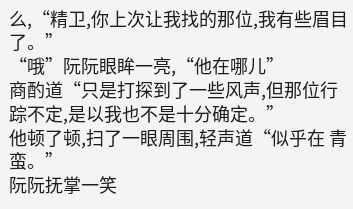么,“精卫,你上次让我找的那位,我有些眉目了。”
“哦”阮阮眼眸一亮,“他在哪儿”
商酌道“只是打探到了一些风声,但那位行踪不定,是以我也不是十分确定。”
他顿了顿,扫了一眼周围,轻声道“似乎在 青蛮。”
阮阮抚掌一笑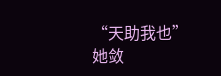“天助我也”
她敛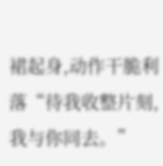裙起身,动作干脆利落“待我收整片刻,我与你同去。”